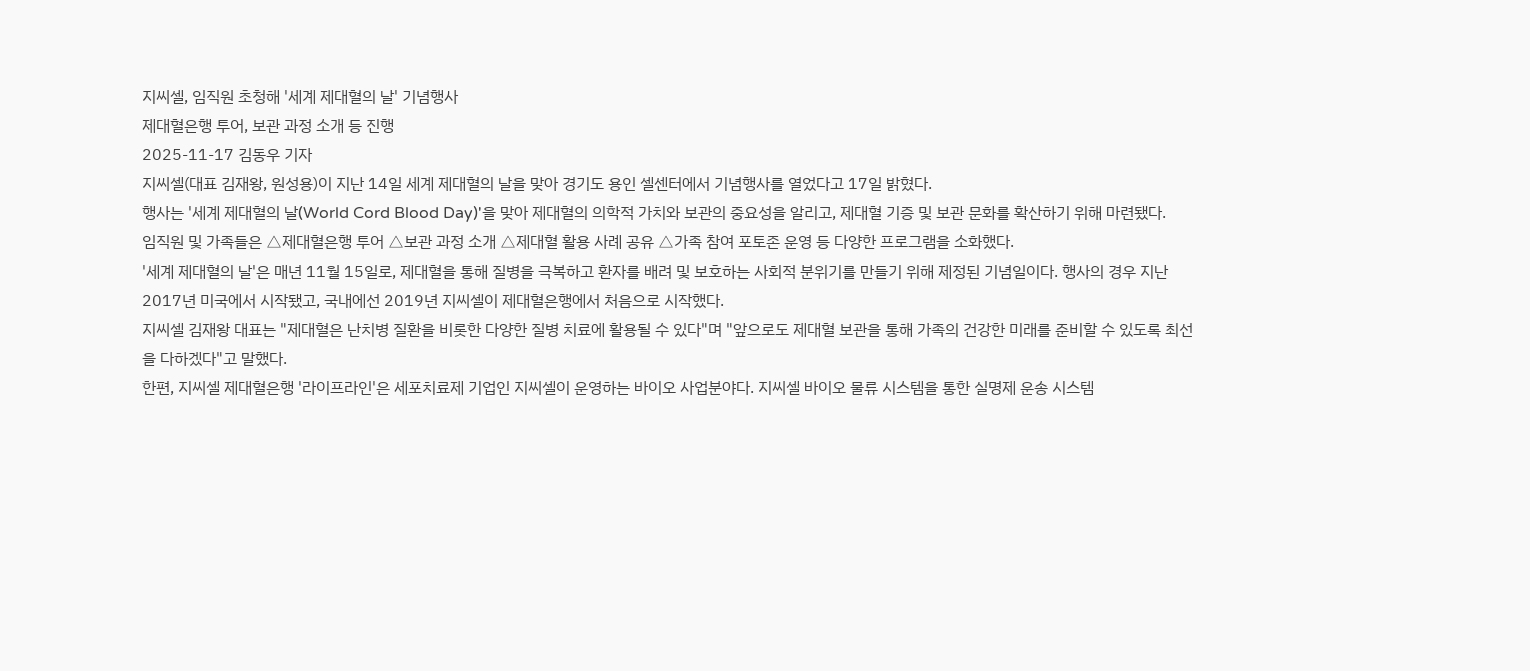지씨셀, 임직원 초청해 '세계 제대혈의 날' 기념행사
제대혈은행 투어, 보관 과정 소개 등 진행
2025-11-17 김동우 기자
지씨셀(대표 김재왕, 원성용)이 지난 14일 세계 제대혈의 날을 맞아 경기도 용인 셀센터에서 기념행사를 열었다고 17일 밝혔다.
행사는 '세계 제대혈의 날(World Cord Blood Day)'을 맞아 제대혈의 의학적 가치와 보관의 중요성을 알리고, 제대혈 기증 및 보관 문화를 확산하기 위해 마련됐다.
임직원 및 가족들은 △제대혈은행 투어 △보관 과정 소개 △제대혈 활용 사례 공유 △가족 참여 포토존 운영 등 다양한 프로그램을 소화했다.
'세계 제대혈의 날'은 매년 11월 15일로, 제대혈을 통해 질병을 극복하고 환자를 배려 및 보호하는 사회적 분위기를 만들기 위해 제정된 기념일이다. 행사의 경우 지난 2017년 미국에서 시작됐고, 국내에선 2019년 지씨셀이 제대혈은행에서 처음으로 시작했다.
지씨셀 김재왕 대표는 "제대혈은 난치병 질환을 비롯한 다양한 질병 치료에 활용될 수 있다"며 "앞으로도 제대혈 보관을 통해 가족의 건강한 미래를 준비할 수 있도록 최선을 다하겠다"고 말했다.
한편, 지씨셀 제대혈은행 '라이프라인'은 세포치료제 기업인 지씨셀이 운영하는 바이오 사업분야다. 지씨셀 바이오 물류 시스템을 통한 실명제 운송 시스템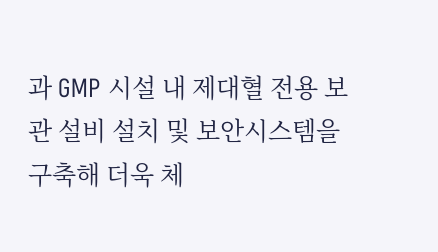과 GMP 시설 내 제대혈 전용 보관 설비 설치 및 보안시스템을 구축해 더욱 체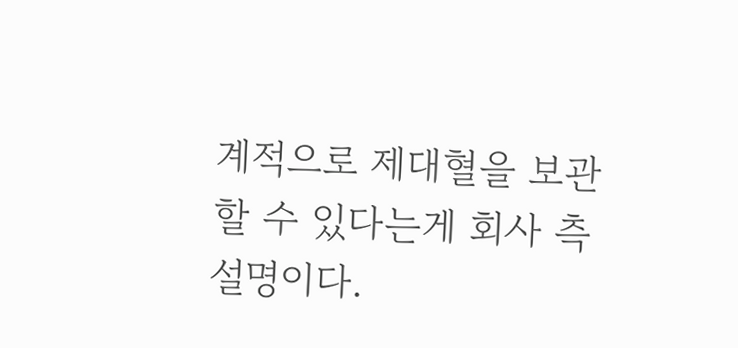계적으로 제대혈을 보관할 수 있다는게 회사 측 설명이다.